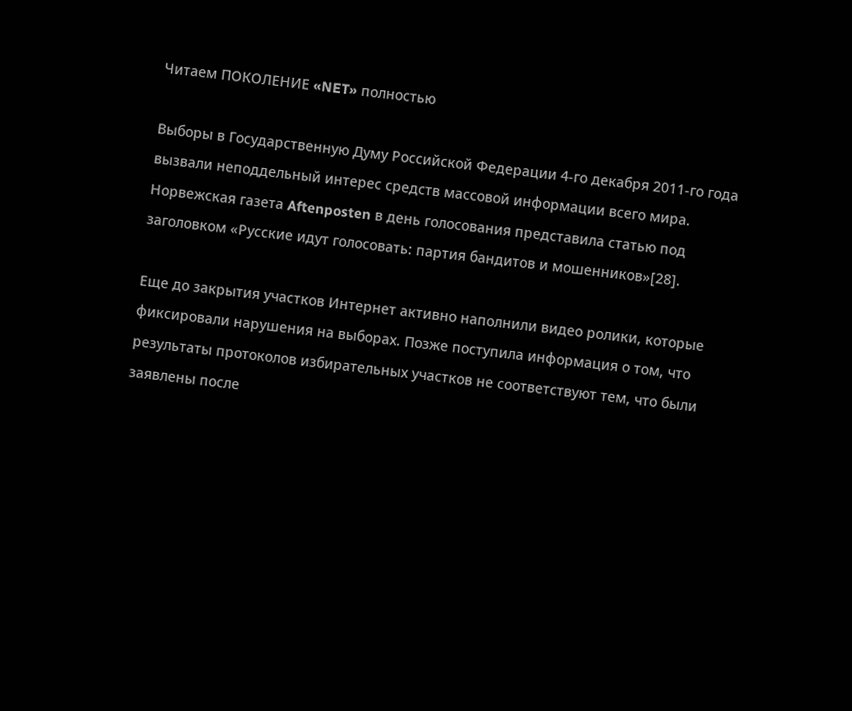Читаем ПОКОЛЕНИЕ «NET» полностью

Выборы в Государственную Думу Российской Федерации 4-го декабря 2011-го года вызвали неподдельный интерес средств массовой информации всего мира. Норвежская газета Aftenposten в день голосования представила статью под заголовком «Русские идут голосовать: партия бандитов и мошенников»[28].

Еще до закрытия участков Интернет активно наполнили видео ролики, которые фиксировали нарушения на выборах. Позже поступила информация о том, что результаты протоколов избирательных участков не соответствуют тем, что были заявлены после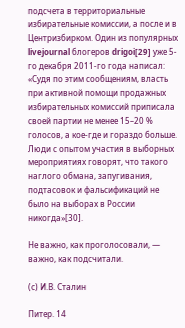подсчета в территориальные избирательные комиссии, а после и в Центризбирком. Один из популярных livejournal блогеров drigoi[29] уже 5-го декабря 2011-го года написал: «Судя по этим сообщениям, власть при активной помощи продажных избирательных комиссий приписала своей партии не менее 15–20 % голосов, а кое-где и гораздо больше. Люди с опытом участия в выборных мероприятиях говорят, что такого наглого обмана, запугивания, подтасовок и фальсификаций не было на выборах в России никогда»[30].

Не важно, как проголосовали, — важно, как подсчитали.

(с) И.В. Сталин

Питер. 14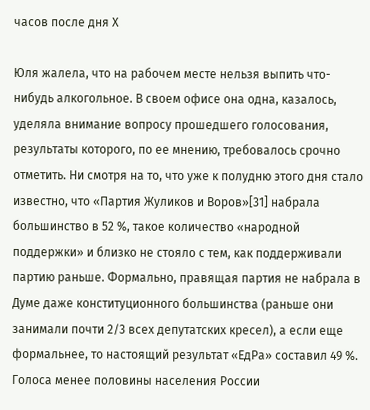часов после дня Х

Юля жалела, что на рабочем месте нельзя выпить что-нибудь алкогольное. В своем офисе она одна, казалось, уделяла внимание вопросу прошедшего голосования, результаты которого, по ее мнению, требовалось срочно отметить. Ни смотря на то, что уже к полудню этого дня стало известно, что «Партия Жуликов и Воров»[31] набрала большинство в 52 %, такое количество «народной поддержки» и близко не стояло с тем, как поддерживали партию раньше. Формально, правящая партия не набрала в Думе даже конституционного большинства (раньше они занимали почти 2/3 всех депутатских кресел), а если еще формальнее, то настоящий результат «ЕдРа» составил 49 %. Голоса менее половины населения России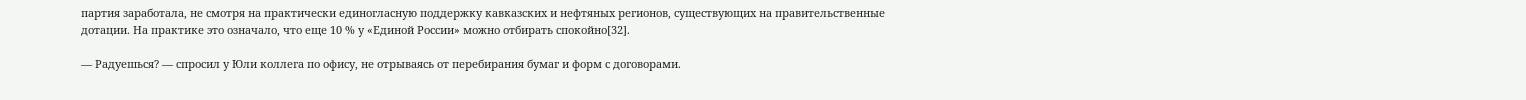партия заработала, не смотря на практически единогласную поддержку кавказских и нефтяных регионов, существующих на правительственные дотации. На практике это означало, что еще 10 % у «Единой России» можно отбирать спокойно[32].

— Радуешься? — спросил у Юли коллега по офису, не отрываясь от перебирания бумаг и форм с договорами.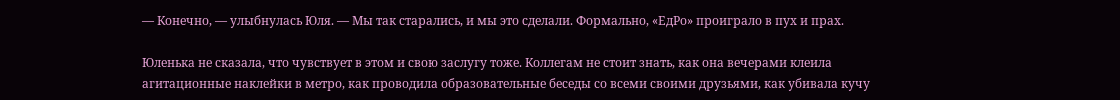— Конечно, — улыбнулась Юля. — Мы так старались, и мы это сделали. Формально, «ЕдРо» проиграло в пух и прах.

Юленька не сказала, что чувствует в этом и свою заслугу тоже. Коллегам не стоит знать, как она вечерами клеила агитационные наклейки в метро, как проводила образовательные беседы со всеми своими друзьями, как убивала кучу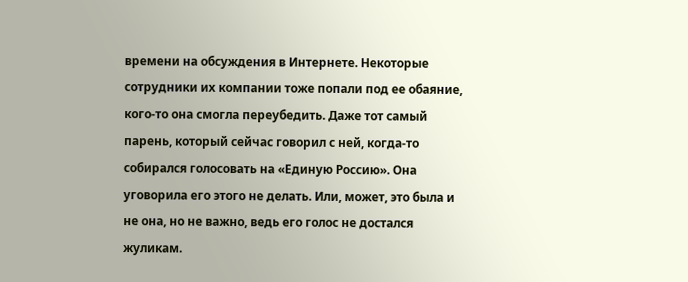времени на обсуждения в Интернете. Некоторые сотрудники их компании тоже попали под ее обаяние, кого-то она смогла переубедить. Даже тот самый парень, который сейчас говорил с ней, когда-то собирался голосовать на «Единую Россию». Она уговорила его этого не делать. Или, может, это была и не она, но не важно, ведь его голос не достался жуликам.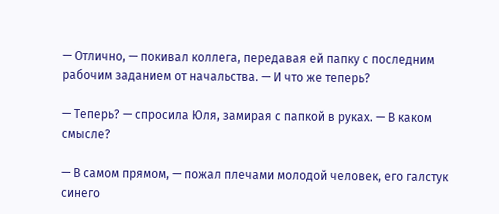— Отлично, — покивал коллега, передавая ей папку с последним рабочим заданием от начальства. — И что же теперь?

— Теперь? — спросила Юля, замирая с папкой в руках. — В каком смысле?

— В самом прямом, — пожал плечами молодой человек, его галстук синего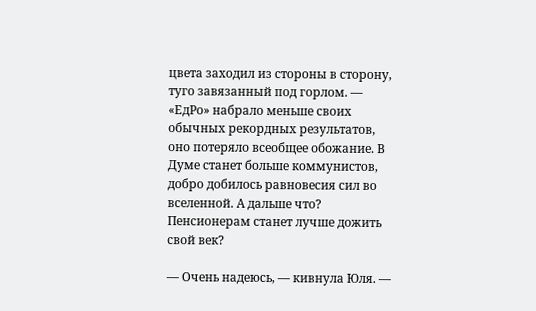цвета заходил из стороны в сторону, туго завязанный под горлом. — «ЕдРо» набрало меньше своих обычных рекордных результатов, оно потеряло всеобщее обожание. В Думе станет больше коммунистов, добро добилось равновесия сил во вселенной. А дальше что? Пенсионерам станет лучше дожить свой век?

— Очень надеюсь, — кивнула Юля. —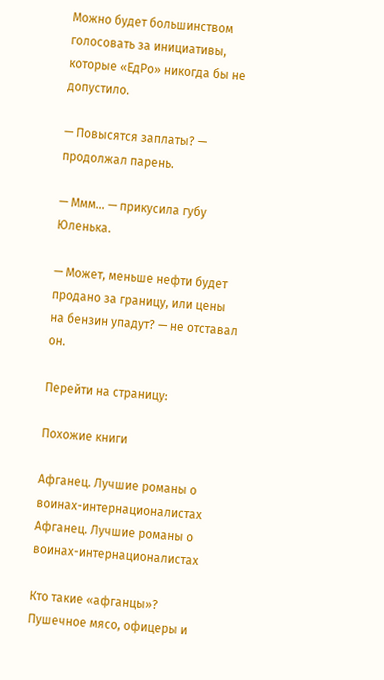Можно будет большинством голосовать за инициативы, которые «ЕдРо» никогда бы не допустило.

— Повысятся заплаты? — продолжал парень.

— Ммм… — прикусила губу Юленька.

— Может, меньше нефти будет продано за границу, или цены на бензин упадут? — не отставал он.

Перейти на страницу:

Похожие книги

Афганец. Лучшие романы о воинах-интернационалистах
Афганец. Лучшие романы о воинах-интернационалистах

Кто такие «афганцы»? Пушечное мясо, офицеры и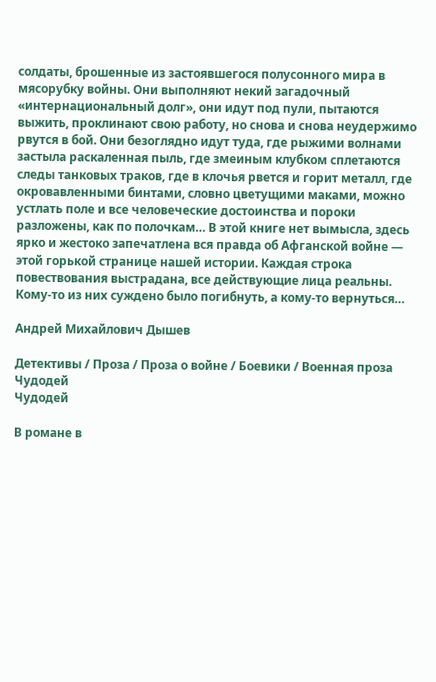солдаты, брошенные из застоявшегося полусонного мира в мясорубку войны. Они выполняют некий загадочный «интернациональный долг», они идут под пули, пытаются выжить, проклинают свою работу, но снова и снова неудержимо рвутся в бой. Они безоглядно идут туда, где рыжими волнами застыла раскаленная пыль, где змеиным клубком сплетаются следы танковых траков, где в клочья рвется и горит металл, где окровавленными бинтами, словно цветущими маками, можно устлать поле и все человеческие достоинства и пороки разложены, как по полочкам… В этой книге нет вымысла, здесь ярко и жестоко запечатлена вся правда об Афганской войне — этой горькой странице нашей истории. Каждая строка повествования выстрадана, все действующие лица реальны. Кому-то из них суждено было погибнуть, а кому-то вернуться…

Андрей Михайлович Дышев

Детективы / Проза / Проза о войне / Боевики / Военная проза
Чудодей
Чудодей

В романе в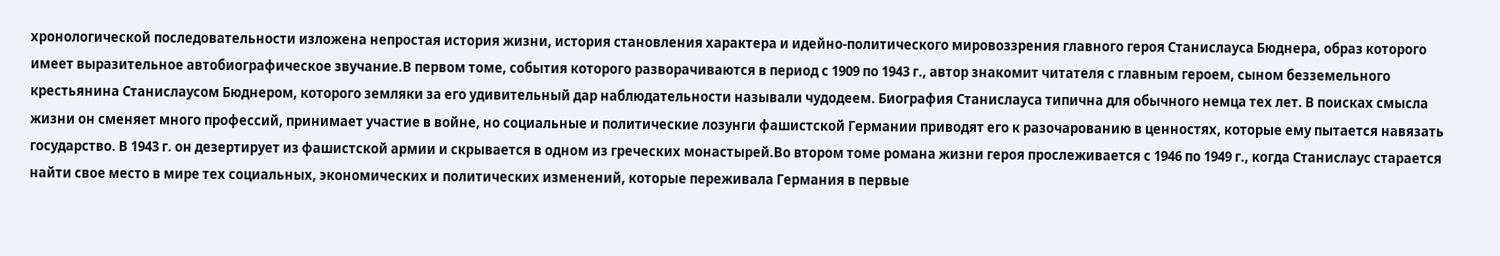хронологической последовательности изложена непростая история жизни, история становления характера и идейно-политического мировоззрения главного героя Станислауса Бюднера, образ которого имеет выразительное автобиографическое звучание.В первом томе, события которого разворачиваются в период с 1909 по 1943 г., автор знакомит читателя с главным героем, сыном безземельного крестьянина Станислаусом Бюднером, которого земляки за его удивительный дар наблюдательности называли чудодеем. Биография Станислауса типична для обычного немца тех лет. В поисках смысла жизни он сменяет много профессий, принимает участие в войне, но социальные и политические лозунги фашистской Германии приводят его к разочарованию в ценностях, которые ему пытается навязать государство. В 1943 г. он дезертирует из фашистской армии и скрывается в одном из греческих монастырей.Во втором томе романа жизни героя прослеживается с 1946 по 1949 г., когда Станислаус старается найти свое место в мире тех социальных, экономических и политических изменений, которые переживала Германия в первые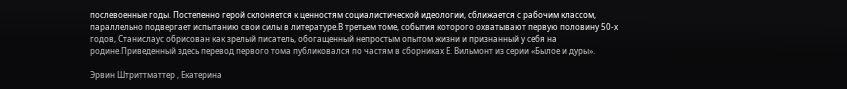послевоенные годы. Постепенно герой склоняется к ценностям социалистической идеологии, сближается с рабочим классом, параллельно подвергает испытанию свои силы в литературе.В третьем томе, события которого охватывают первую половину 50-х годов, Станислаус обрисован как зрелый писатель, обогащенный непростым опытом жизни и признанный у себя на родине.Приведенный здесь перевод первого тома публиковался по частям в сборниках Е. Вильмонт из серии «Былое и дуры».

Эрвин Штриттматтер , Екатерина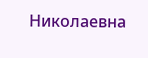Николаевна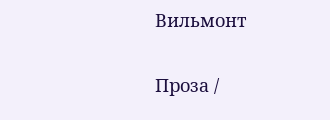Вильмонт

Проза /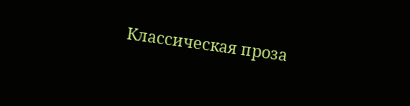Классическая проза